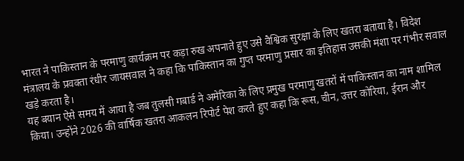भारत ने पाकिस्तान के परमाणु कार्यक्रम पर कड़ा रुख अपनाते हुए उसे वैश्विक सुरक्षा के लिए खतरा बताया है। विदेश मंत्रालय के प्रवक्ता रंधीर जायसवाल ने कहा कि पाकिस्तान का गुप्त परमाणु प्रसार का इतिहास उसकी मंशा पर गंभीर सवाल खड़े करता है।
यह बयान ऐसे समय में आया है जब तुलसी गबार्ड ने अमेरिका के लिए प्रमुख परमाणु खतरों में पाकिस्तान का नाम शामिल किया। उन्होंने 2026 की वार्षिक खतरा आकलन रिपोर्ट पेश करते हुए कहा कि रूस, चीन, उत्तर कोरिया, ईरान और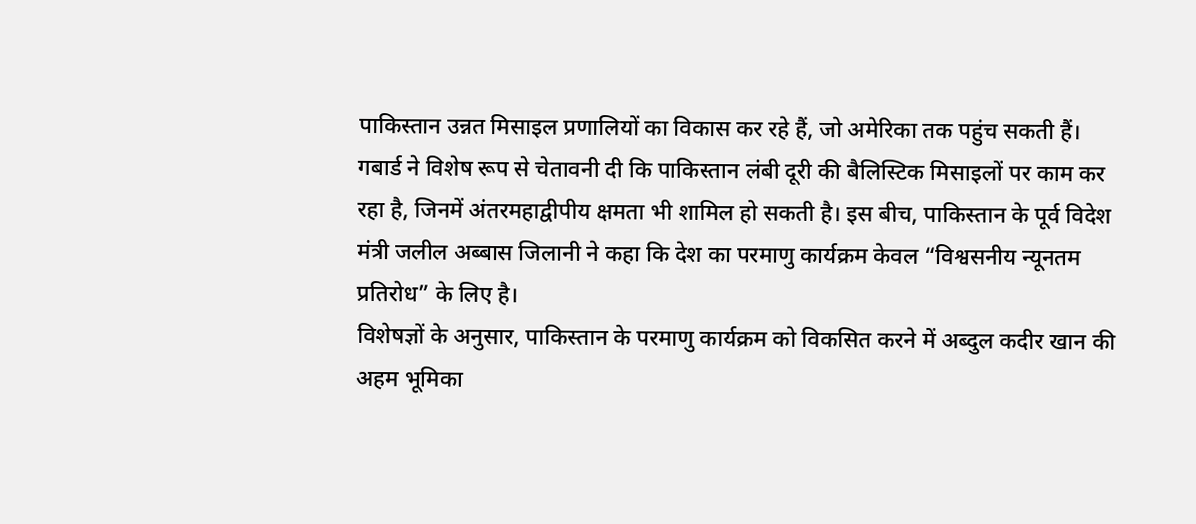पाकिस्तान उन्नत मिसाइल प्रणालियों का विकास कर रहे हैं, जो अमेरिका तक पहुंच सकती हैं।
गबार्ड ने विशेष रूप से चेतावनी दी कि पाकिस्तान लंबी दूरी की बैलिस्टिक मिसाइलों पर काम कर रहा है, जिनमें अंतरमहाद्वीपीय क्षमता भी शामिल हो सकती है। इस बीच, पाकिस्तान के पूर्व विदेश मंत्री जलील अब्बास जिलानी ने कहा कि देश का परमाणु कार्यक्रम केवल “विश्वसनीय न्यूनतम प्रतिरोध” के लिए है।
विशेषज्ञों के अनुसार, पाकिस्तान के परमाणु कार्यक्रम को विकसित करने में अब्दुल कदीर खान की अहम भूमिका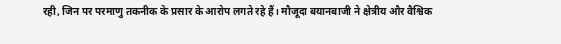रही, जिन पर परमाणु तकनीक के प्रसार के आरोप लगते रहे हैं। मौजूदा बयानबाजी ने क्षेत्रीय और वैश्विक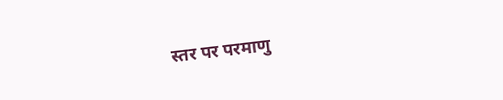स्तर पर परमाणु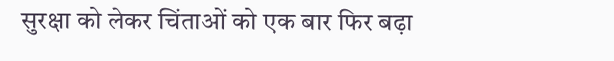सुरक्षा को लेकर चिंताओं को एक बार फिर बढ़ा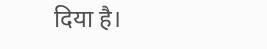दिया है।